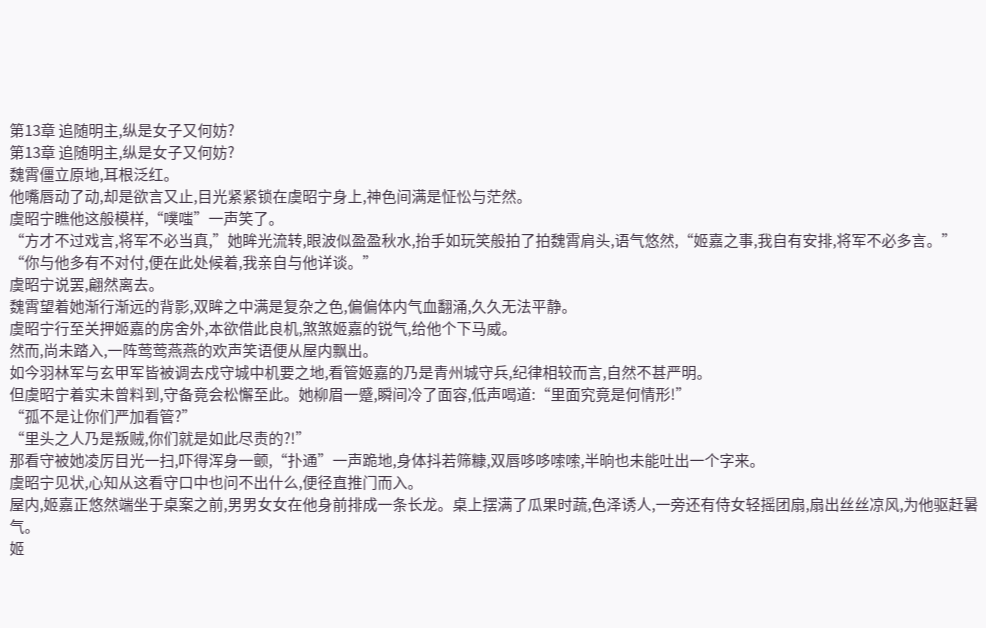第13章 追随明主,纵是女子又何妨?
第13章 追随明主,纵是女子又何妨?
魏霄僵立原地,耳根泛红。
他嘴唇动了动,却是欲言又止,目光紧紧锁在虞昭宁身上,神色间满是怔忪与茫然。
虞昭宁瞧他这般模样,“噗嗤”一声笑了。
“方才不过戏言,将军不必当真,”她眸光流转,眼波似盈盈秋水,抬手如玩笑般拍了拍魏霄肩头,语气悠然,“姬嘉之事,我自有安排,将军不必多言。”
“你与他多有不对付,便在此处候着,我亲自与他详谈。”
虞昭宁说罢,翩然离去。
魏霄望着她渐行渐远的背影,双眸之中满是复杂之色,偏偏体内气血翻涌,久久无法平静。
虞昭宁行至关押姬嘉的房舍外,本欲借此良机,煞煞姬嘉的锐气,给他个下马威。
然而,尚未踏入,一阵莺莺燕燕的欢声笑语便从屋内飘出。
如今羽林军与玄甲军皆被调去戍守城中机要之地,看管姬嘉的乃是青州城守兵,纪律相较而言,自然不甚严明。
但虞昭宁着实未曾料到,守备竟会松懈至此。她柳眉一蹙,瞬间冷了面容,低声喝道:“里面究竟是何情形!”
“孤不是让你们严加看管?”
“里头之人乃是叛贼,你们就是如此尽责的?!”
那看守被她凌厉目光一扫,吓得浑身一颤,“扑通”一声跪地,身体抖若筛糠,双唇哆哆嗦嗦,半晌也未能吐出一个字来。
虞昭宁见状,心知从这看守口中也问不出什么,便径直推门而入。
屋内,姬嘉正悠然端坐于桌案之前,男男女女在他身前排成一条长龙。桌上摆满了瓜果时蔬,色泽诱人,一旁还有侍女轻摇团扇,扇出丝丝凉风,为他驱赶暑气。
姬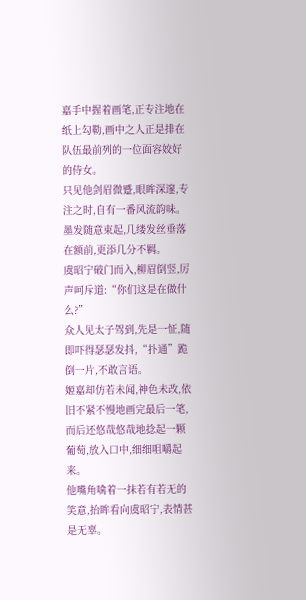嘉手中握着画笔,正专注地在纸上勾勒,画中之人正是排在队伍最前列的一位面容姣好的侍女。
只见他剑眉微蹙,眼眸深邃,专注之时,自有一番风流韵味。墨发随意束起,几缕发丝垂落在额前,更添几分不羁。
虞昭宁破门而入,柳眉倒竖,厉声呵斥道:“你们这是在做什么?”
众人见太子驾到,先是一怔,随即吓得瑟瑟发抖,“扑通”跪倒一片,不敢言语。
姬嘉却仿若未闻,神色未改,依旧不紧不慢地画完最后一笔,而后还悠哉悠哉地捻起一颗葡萄,放入口中,细细咀嚼起来。
他嘴角噙着一抹若有若无的笑意,抬眸看向虞昭宁,表情甚是无辜。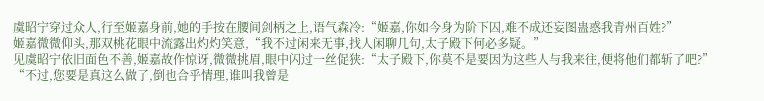虞昭宁穿过众人,行至姬嘉身前,她的手按在腰间剑柄之上,语气森冷:“姬嘉,你如今身为阶下囚,难不成还妄图蛊惑我青州百姓?”
姬嘉微微仰头,那双桃花眼中流露出灼灼笑意,“我不过闲来无事,找人闲聊几句,太子殿下何必多疑。”
见虞昭宁依旧面色不善,姬嘉故作惊讶,微微挑眉,眼中闪过一丝促狭:“太子殿下,你莫不是要因为这些人与我来往,便将他们都斩了吧?”
“不过,您要是真这么做了,倒也合乎情理,谁叫我曾是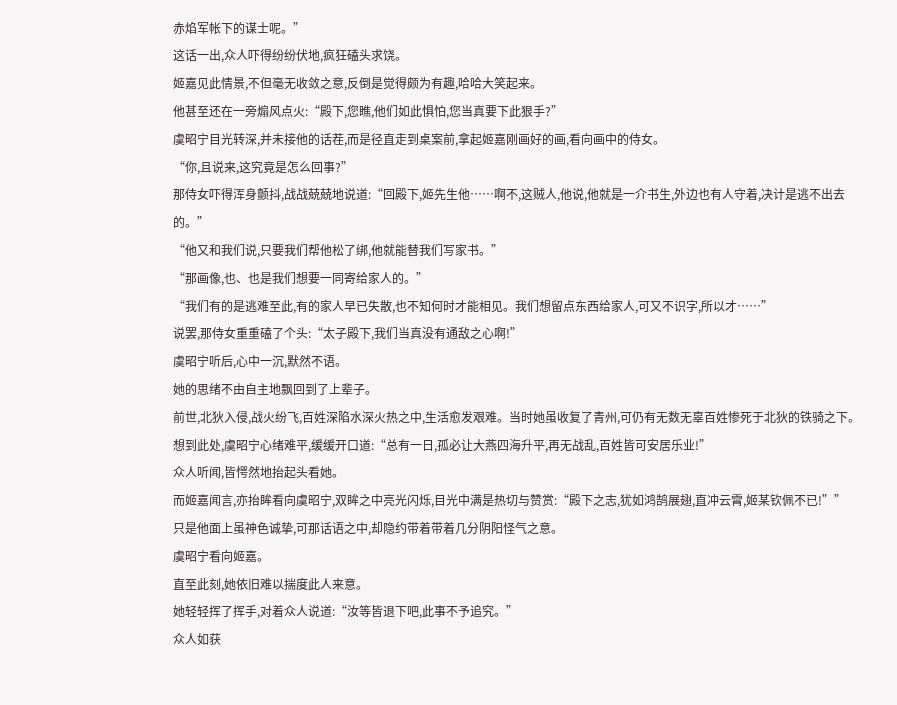赤焰军帐下的谋士呢。”
这话一出,众人吓得纷纷伏地,疯狂磕头求饶。
姬嘉见此情景,不但毫无收敛之意,反倒是觉得颇为有趣,哈哈大笑起来。
他甚至还在一旁煽风点火:“殿下,您瞧,他们如此惧怕,您当真要下此狠手?”
虞昭宁目光转深,并未接他的话茬,而是径直走到桌案前,拿起姬嘉刚画好的画,看向画中的侍女。
“你,且说来,这究竟是怎么回事?”
那侍女吓得浑身颤抖,战战兢兢地说道:“回殿下,姬先生他……啊不,这贼人,他说,他就是一介书生,外边也有人守着,决计是逃不出去的。”
“他又和我们说,只要我们帮他松了绑,他就能替我们写家书。”
“那画像,也、也是我们想要一同寄给家人的。”
“我们有的是逃难至此,有的家人早已失散,也不知何时才能相见。我们想留点东西给家人,可又不识字,所以才……”
说罢,那侍女重重磕了个头:“太子殿下,我们当真没有通敌之心啊!”
虞昭宁听后,心中一沉,默然不语。
她的思绪不由自主地飘回到了上辈子。
前世,北狄入侵,战火纷飞,百姓深陷水深火热之中,生活愈发艰难。当时她虽收复了青州,可仍有无数无辜百姓惨死于北狄的铁骑之下。
想到此处,虞昭宁心绪难平,缓缓开口道:“总有一日,孤必让大燕四海升平,再无战乱,百姓皆可安居乐业!”
众人听闻,皆愕然地抬起头看她。
而姬嘉闻言,亦抬眸看向虞昭宁,双眸之中亮光闪烁,目光中满是热切与赞赏:“殿下之志,犹如鸿鹄展翅,直冲云霄,姬某钦佩不已!””
只是他面上虽神色诚挚,可那话语之中,却隐约带着带着几分阴阳怪气之意。
虞昭宁看向姬嘉。
直至此刻,她依旧难以揣度此人来意。
她轻轻挥了挥手,对着众人说道:“汝等皆退下吧,此事不予追究。”
众人如获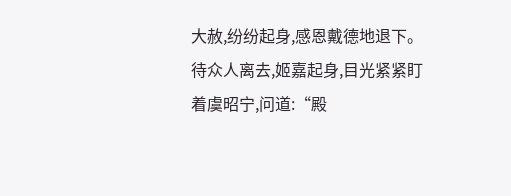大赦,纷纷起身,感恩戴德地退下。
待众人离去,姬嘉起身,目光紧紧盯着虞昭宁,问道:“殿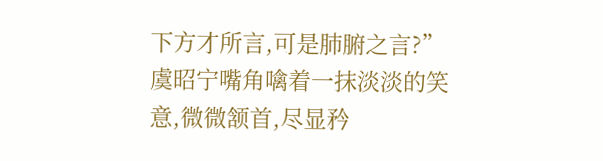下方才所言,可是肺腑之言?”
虞昭宁嘴角噙着一抹淡淡的笑意,微微颔首,尽显矜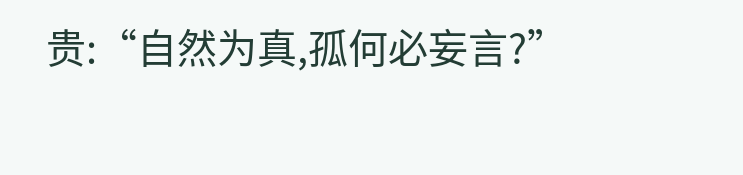贵:“自然为真,孤何必妄言?”